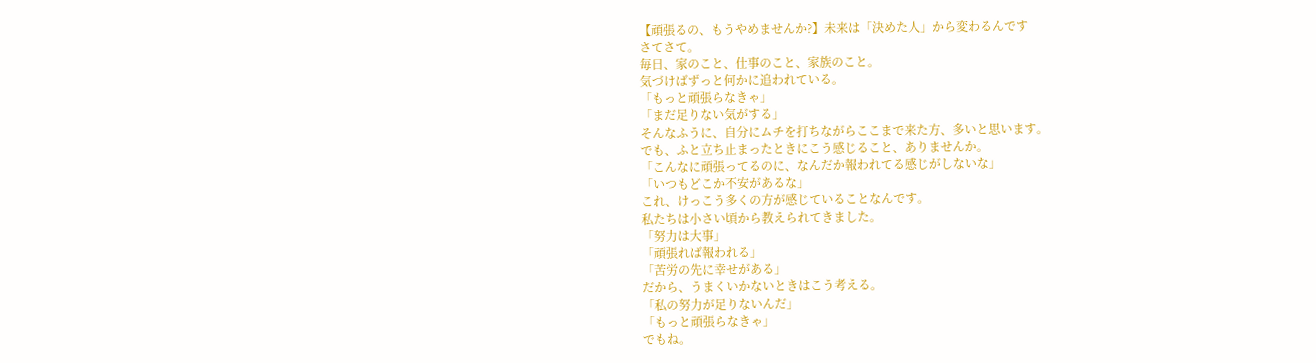【頑張るの、もうやめませんか?】未来は「決めた人」から変わるんです
さてさて。
毎日、家のこと、仕事のこと、家族のこと。
気づけばずっと何かに追われている。
「もっと頑張らなきゃ」
「まだ足りない気がする」
そんなふうに、自分にムチを打ちながらここまで来た方、多いと思います。
でも、ふと立ち止まったときにこう感じること、ありませんか。
「こんなに頑張ってるのに、なんだか報われてる感じがしないな」
「いつもどこか不安があるな」
これ、けっこう多くの方が感じていることなんです。
私たちは小さい頃から教えられてきました。
「努力は大事」
「頑張れば報われる」
「苦労の先に幸せがある」
だから、うまくいかないときはこう考える。
「私の努力が足りないんだ」
「もっと頑張らなきゃ」
でもね。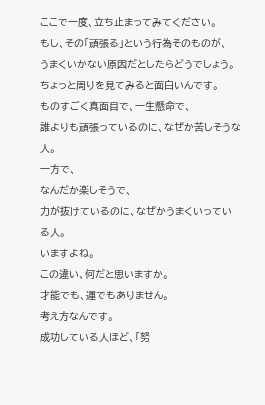ここで一度、立ち止まってみてください。
もし、その「頑張る」という行為そのものが、
うまくいかない原因だとしたらどうでしょう。
ちょっと周りを見てみると面白いんです。
ものすごく真面目で、一生懸命で、
誰よりも頑張っているのに、なぜか苦しそうな人。
一方で、
なんだか楽しそうで、
力が抜けているのに、なぜかうまくいっている人。
いますよね。
この違い、何だと思いますか。
才能でも、運でもありません。
考え方なんです。
成功している人ほど、「努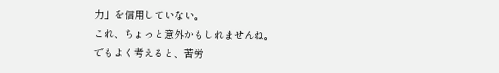力」を信用していない。
これ、ちょっと意外かもしれませんね。
でもよく考えると、苦労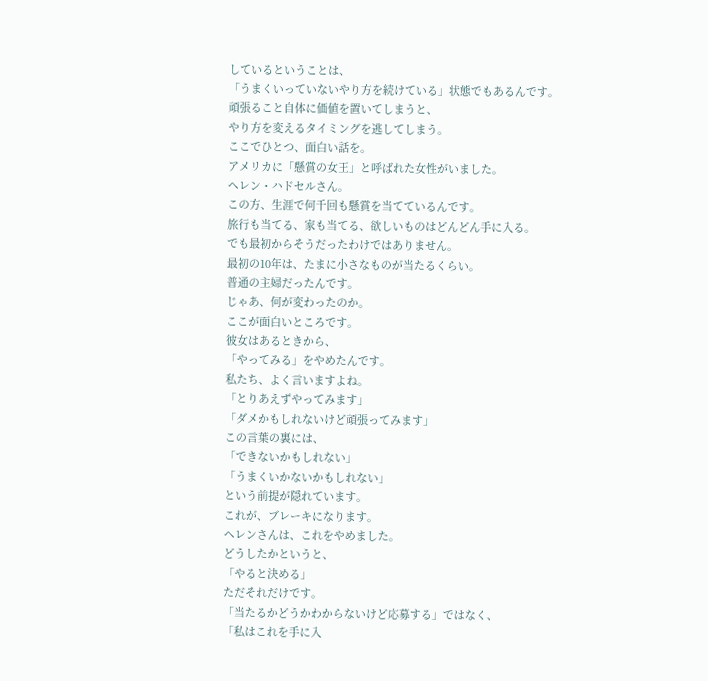しているということは、
「うまくいっていないやり方を続けている」状態でもあるんです。
頑張ること自体に価値を置いてしまうと、
やり方を変えるタイミングを逃してしまう。
ここでひとつ、面白い話を。
アメリカに「懸賞の女王」と呼ばれた女性がいました。
ヘレン・ハドセルさん。
この方、生涯で何千回も懸賞を当てているんです。
旅行も当てる、家も当てる、欲しいものはどんどん手に入る。
でも最初からそうだったわけではありません。
最初の10年は、たまに小さなものが当たるくらい。
普通の主婦だったんです。
じゃあ、何が変わったのか。
ここが面白いところです。
彼女はあるときから、
「やってみる」をやめたんです。
私たち、よく言いますよね。
「とりあえずやってみます」
「ダメかもしれないけど頑張ってみます」
この言葉の裏には、
「できないかもしれない」
「うまくいかないかもしれない」
という前提が隠れています。
これが、ブレーキになります。
ヘレンさんは、これをやめました。
どうしたかというと、
「やると決める」
ただそれだけです。
「当たるかどうかわからないけど応募する」ではなく、
「私はこれを手に入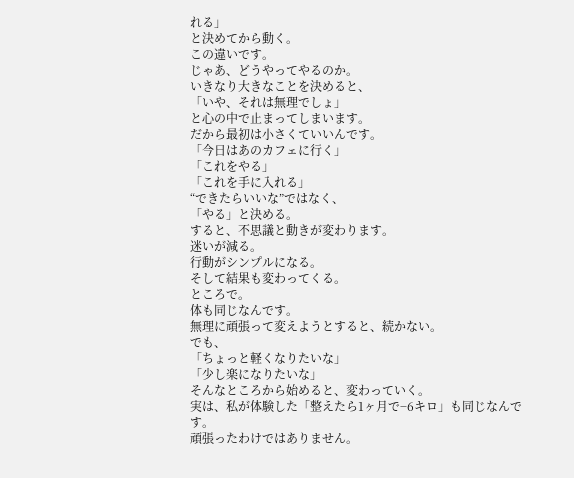れる」
と決めてから動く。
この違いです。
じゃあ、どうやってやるのか。
いきなり大きなことを決めると、
「いや、それは無理でしょ」
と心の中で止まってしまいます。
だから最初は小さくていいんです。
「今日はあのカフェに行く」
「これをやる」
「これを手に入れる」
“できたらいいな”ではなく、
「やる」と決める。
すると、不思議と動きが変わります。
迷いが減る。
行動がシンプルになる。
そして結果も変わってくる。
ところで。
体も同じなんです。
無理に頑張って変えようとすると、続かない。
でも、
「ちょっと軽くなりたいな」
「少し楽になりたいな」
そんなところから始めると、変わっていく。
実は、私が体験した「整えたら1ヶ月で−6キロ」も同じなんです。
頑張ったわけではありません。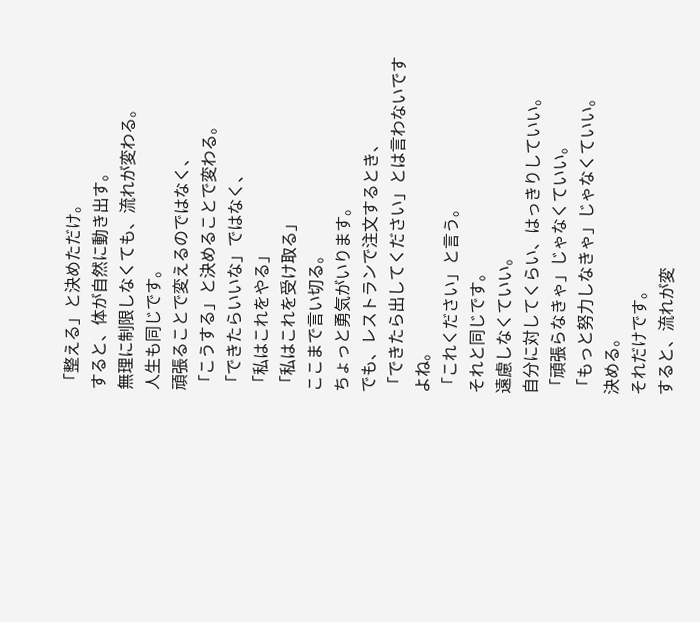「整える」と決めただけ。
すると、体が自然に動き出す。
無理に制限しなくても、流れが変わる。
人生も同じです。
頑張ることで変えるのではなく、
「こうする」と決めることで変わる。
「できたらいいな」ではなく、
「私はこれをやる」
「私はこれを受け取る」
ここまで言い切る。
ちょっと勇気がいります。
でも、レストランで注文するとき、
「できたら出してください」とは言わないですよね。
「これください」と言う。
それと同じです。
遠慮しなくていい。
自分に対してくらい、はっきりしていい。
「頑張らなきゃ」じゃなくていい。
「もっと努力しなきゃ」じゃなくていい。
決める。
それだけです。
すると、流れが変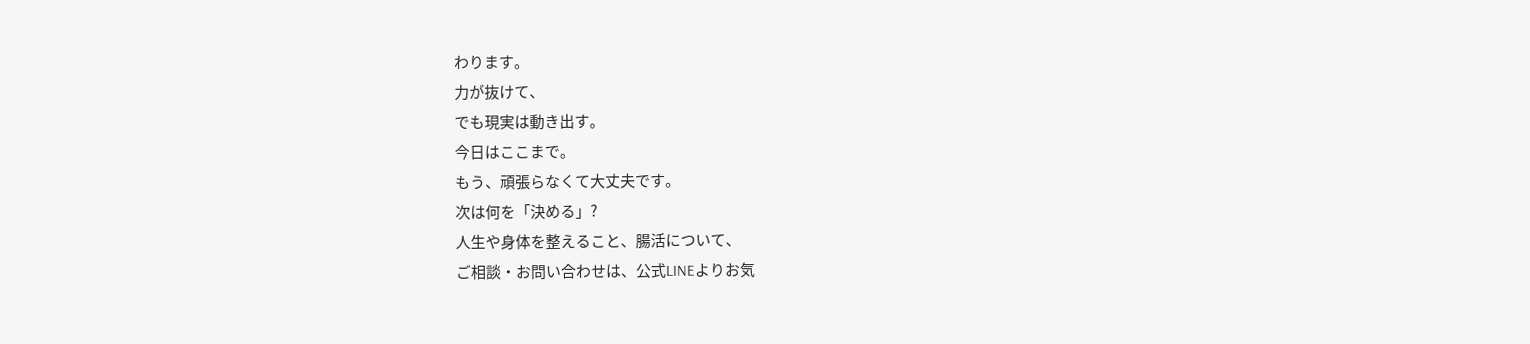わります。
力が抜けて、
でも現実は動き出す。
今日はここまで。
もう、頑張らなくて大丈夫です。
次は何を「決める」?
人生や身体を整えること、腸活について、
ご相談・お問い合わせは、公式LINEよりお気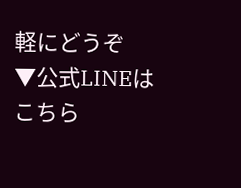軽にどうぞ
▼公式LINEはこちら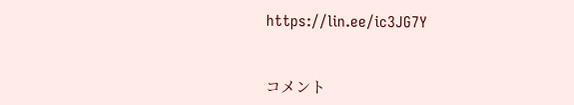https://lin.ee/ic3JG7Y


コメント